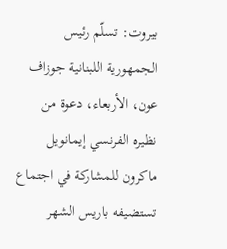بيروت: تسلّم رئيس الجمهورية اللبنانية جوزاف عون، الأربعاء، دعوة من نظيره الفرنسي إيمانويل ماكرون للمشاركة في اجتماع تستضيفه باريس الشهر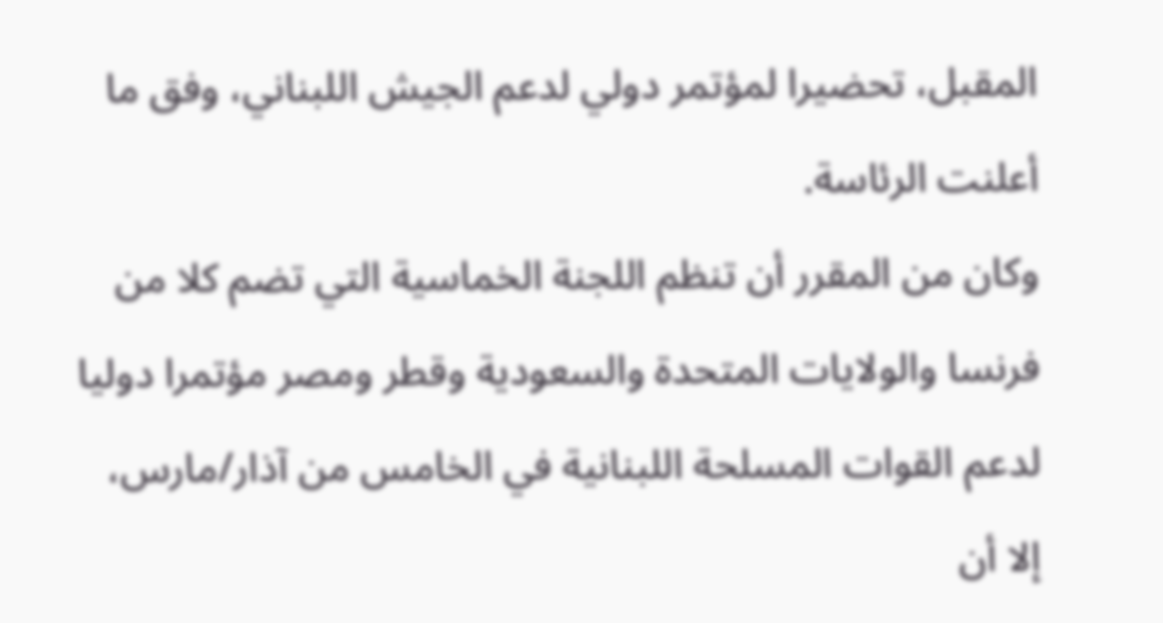المقبل، تحضيرا لمؤتمر دولي لدعم الجيش اللبناني، وفق ما أعلنت الرئاسة.
وكان من المقرر أن تنظم اللجنة الخماسية التي تضم كلا من فرنسا والولايات المتحدة والسعودية وقطر ومصر مؤتمرا دوليا لدعم القوات المسلحة اللبنانية في الخامس من آذار/مارس، إلا أن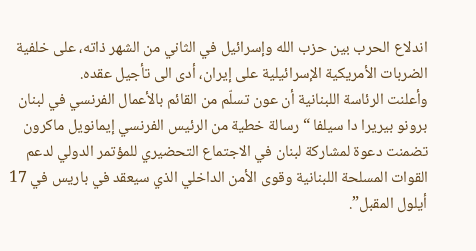اندلاع الحرب بين حزب الله وإسرائيل في الثاني من الشهر ذاته، على خلفية الضربات الأمريكية الإسرائيلية على إيران، أدى الى تأجيل عقده.
وأعلنت الرئاسة اللبنانية أن عون تسلّم من القائم بالأعمال الفرنسي في لبنان برونو بيريرا دا سيلفا “رسالة خطية من الرئيس الفرنسي إيمانويل ماكرون تضمنت دعوة لمشاركة لبنان في الاجتماع التحضيري للمؤتمر الدولي لدعم القوات المسلحة اللبنانية وقوى الأمن الداخلي الذي سيعقد في باريس في 17 أيلول المقبل”.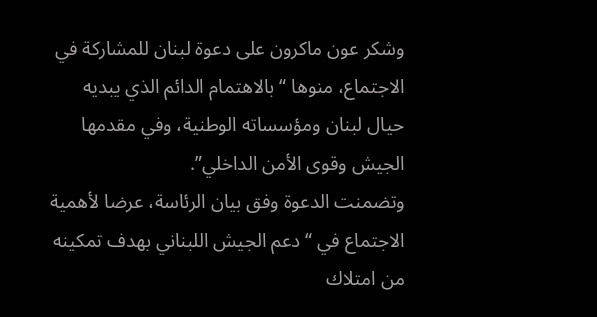وشكر عون ماكرون على دعوة لبنان للمشاركة في الاجتماع، منوها “بالاهتمام الدائم الذي يبديه حيال لبنان ومؤسساته الوطنية، وفي مقدمها الجيش وقوى الأمن الداخلي”.
وتضمنت الدعوة وفق بيان الرئاسة، عرضا لأهمية الاجتماع في “دعم الجيش اللبناني بهدف تمكينه من امتلاك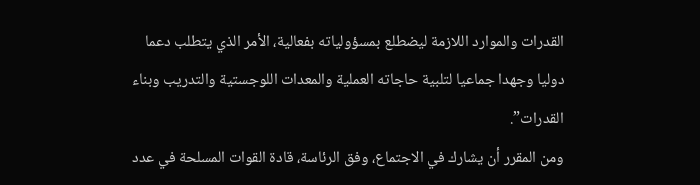القدرات والموارد اللازمة ليضطلع بمسؤولياته بفعالية، الأمر الذي يتطلب دعما دوليا وجهدا جماعيا لتلبية حاجاته العملية والمعدات اللوجستية والتدريب وبناء القدرات”.
ومن المقرر أن يشارك في الاجتماع، وفق الرئاسة، قادة القوات المسلحة في عدد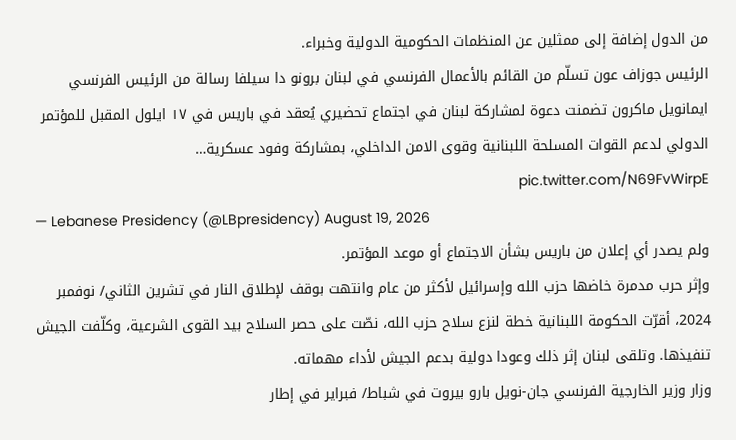من الدول إضافة إلى ممثلين عن المنظمات الحكومية الدولية وخبراء.
الرئيس جوزاف عون تسلّم من القائم بالأعمال الفرنسي في لبنان برونو دا سيلفا رسالة من الرئيس الفرنسي ايمانويل ماكرون تضمنت دعوة لمشاركة لبنان في اجتماع تحضيري يُعقد في باريس في ١٧ ايلول المقبل للمؤتمر الدولي لدعم القوات المسلحة اللبنانية وقوى الامن الداخلي، بمشاركة وفود عسكرية… pic.twitter.com/N69FvWirpE
— Lebanese Presidency (@LBpresidency) August 19, 2026
ولم يصدر أي إعلان من باريس بشأن الاجتماع أو موعد المؤتمر.
وإثر حرب مدمرة خاضها حزب الله وإسرائيل لأكثر من عام وانتهت بوقف لإطلاق النار في تشرين الثاني/ نوفمبر 2024، أقرّت الحكومة اللبنانية خطة لنزع سلاح حزب الله، نصّت على حصر السلاح بيد القوى الشرعية، وكلّفت الجيش تنفيذها. وتلقى لبنان إثر ذلك وعودا دولية بدعم الجيش لأداء مهماته.
وزار وزير الخارجية الفرنسي جان-نويل بارو بيروت في شباط/ فبراير في إطار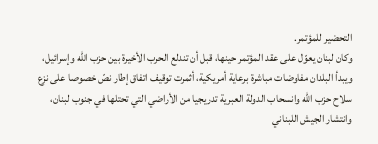التحضير للمؤتمر.
وكان لبنان يعوّل على عقد المؤتمر حينها، قبل أن تندلع الحرب الأخيرة بين حزب الله وإسرائيل، ويبدأ البلدان مفاوضات مباشرة برعاية أمريكية، أثمرت توقيف اتفاق إطار نصّ خصوصا على نزع سلاح حزب الله وانسحاب الدولة العبرية تدريجيا من الأراضي التي تحتلها في جنوب لبنان، وانتشار الجيش اللبناني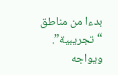بدءا من مناطق “تجريبية”.
ويواجه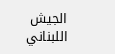الجيش اللبناني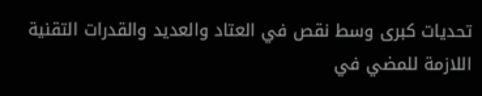تحديات كبرى وسط نقص في العتاد والعديد والقدرات التقنية اللازمة للمضي في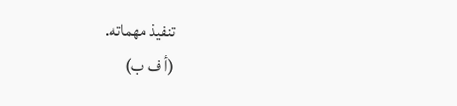تنفيذ مهماته.
(أ ف ب)